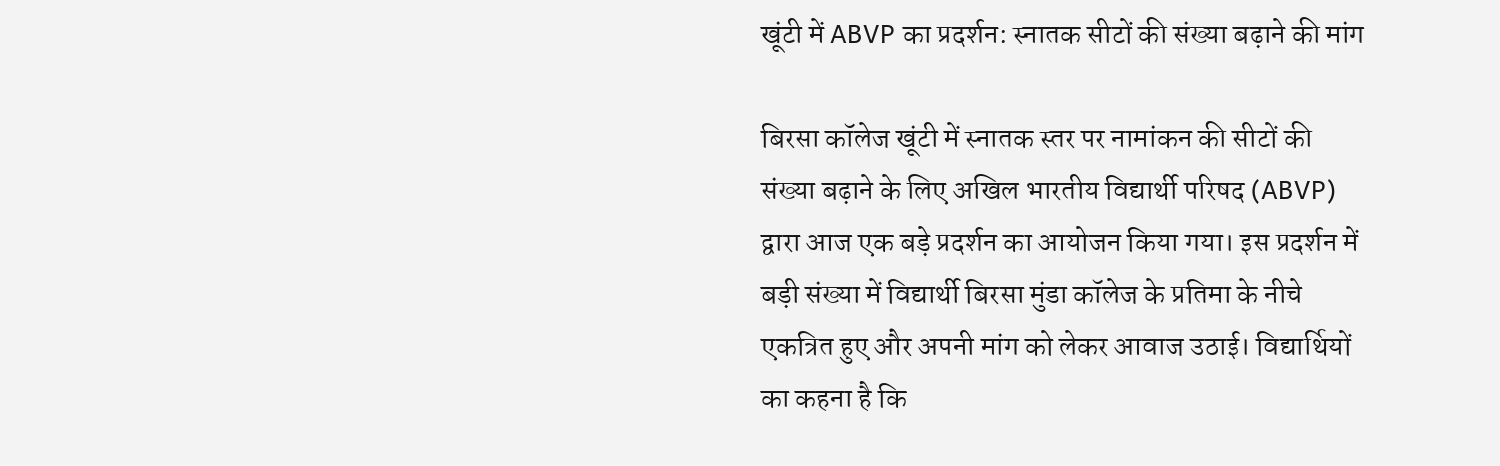खूंटी में ABVP का प्रदर्शन: स्नातक सीटों की संख्या बढ़ाने की मांग

बिरसा कॉलेज खूंटी में स्नातक स्तर पर नामांकन की सीटों की संख्या बढ़ाने के लिए अखिल भारतीय विद्यार्थी परिषद (ABVP) द्वारा आज एक बड़े प्रदर्शन का आयोजन किया गया। इस प्रदर्शन में बड़ी संख्या में विद्यार्थी बिरसा मुंडा कॉलेज के प्रतिमा के नीचे एकत्रित हुए और अपनी मांग को लेकर आवाज उठाई। विद्यार्थियों का कहना है कि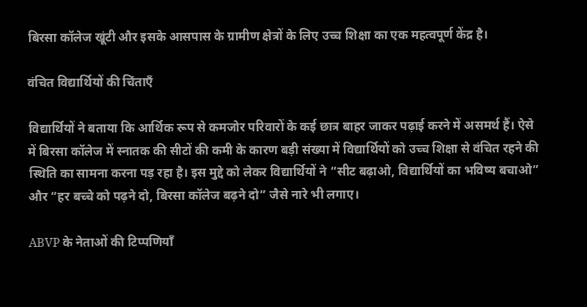बिरसा कॉलेज खूंटी और इसके आसपास के ग्रामीण क्षेत्रों के लिए उच्च शिक्षा का एक महत्वपूर्ण केंद्र है।

वंचित विद्यार्थियों की चिंताएँ

विद्यार्थियों ने बताया कि आर्थिक रूप से कमजोर परिवारों के कई छात्र बाहर जाकर पढ़ाई करने में असमर्थ हैं। ऐसे में बिरसा कॉलेज में स्नातक की सीटों की कमी के कारण बड़ी संख्या में विद्यार्थियों को उच्च शिक्षा से वंचित रहने की स्थिति का सामना करना पड़ रहा है। इस मुद्दे को लेकर विद्यार्थियों ने “सीट बढ़ाओ, विद्यार्थियों का भविष्य बचाओ” और “हर बच्चे को पढ़ने दो, बिरसा कॉलेज बढ़ने दो” जैसे नारे भी लगाए।

ABVP के नेताओं की टिप्पणियाँ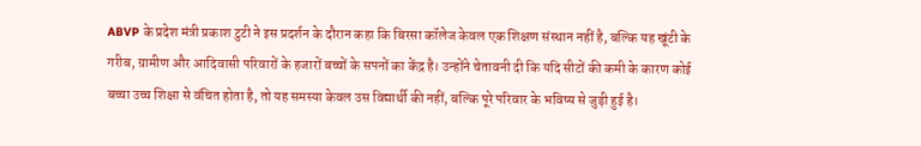ABVP के प्रदेश मंत्री प्रकाश टुटी ने इस प्रदर्शन के दौरान कहा कि बिरसा कॉलेज केवल एक शिक्षण संस्थान नहीं है, बल्कि यह खूंटी के गरीब, ग्रामीण और आदिवासी परिवारों के हजारों बच्चों के सपनों का केंद्र है। उन्होंने चेतावनी दी कि यदि सीटों की कमी के कारण कोई बच्चा उच्च शिक्षा से वंचित होता है, तो यह समस्या केवल उस विद्यार्थी की नहीं, बल्कि पूरे परिवार के भविष्य से जुड़ी हुई है।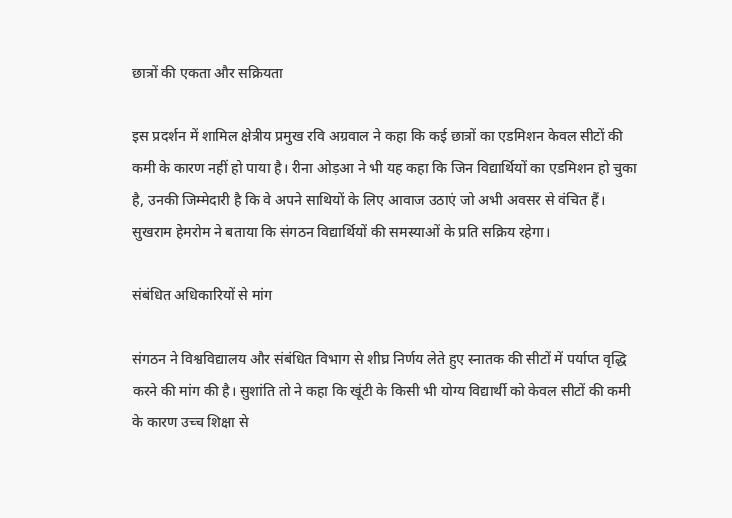छात्रों की एकता और सक्रियता

इस प्रदर्शन में शामिल क्षेत्रीय प्रमुख रवि अग्रवाल ने कहा कि कई छात्रों का एडमिशन केवल सीटों की कमी के कारण नहीं हो पाया है। रीना ओड़आ ने भी यह कहा कि जिन विद्यार्थियों का एडमिशन हो चुका है, उनकी जिम्मेदारी है कि वे अपने साथियों के लिए आवाज उठाएं जो अभी अवसर से वंचित हैं। सुखराम हेमरोम ने बताया कि संगठन विद्यार्थियों की समस्याओं के प्रति सक्रिय रहेगा।

संबंधित अधिकारियों से मांग

संगठन ने विश्वविद्यालय और संबंधित विभाग से शीघ्र निर्णय लेते हुए स्नातक की सीटों में पर्याप्त वृद्धि करने की मांग की है। सुशांति तो ने कहा कि खूंटी के किसी भी योग्य विद्यार्थी को केवल सीटों की कमी के कारण उच्च शिक्षा से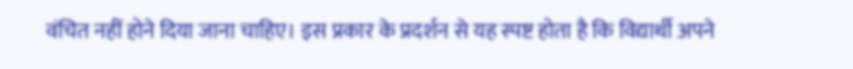वंचित नहीं होने दिया जाना चाहिए। इस प्रकार के प्रदर्शन से यह स्पष्ट होता है कि विद्यार्थी अपने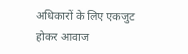अधिकारों के लिए एकजुट होकर आवाज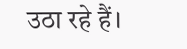उठा रहे हैं।